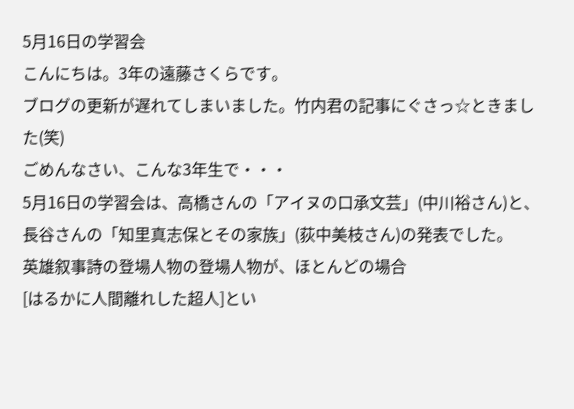5月16日の学習会
こんにちは。3年の遠藤さくらです。
ブログの更新が遅れてしまいました。竹内君の記事にぐさっ☆ときました(笑)
ごめんなさい、こんな3年生で・・・
5月16日の学習会は、高橋さんの「アイヌの口承文芸」(中川裕さん)と、
長谷さんの「知里真志保とその家族」(荻中美枝さん)の発表でした。
英雄叙事詩の登場人物の登場人物が、ほとんどの場合
[はるかに人間離れした超人]とい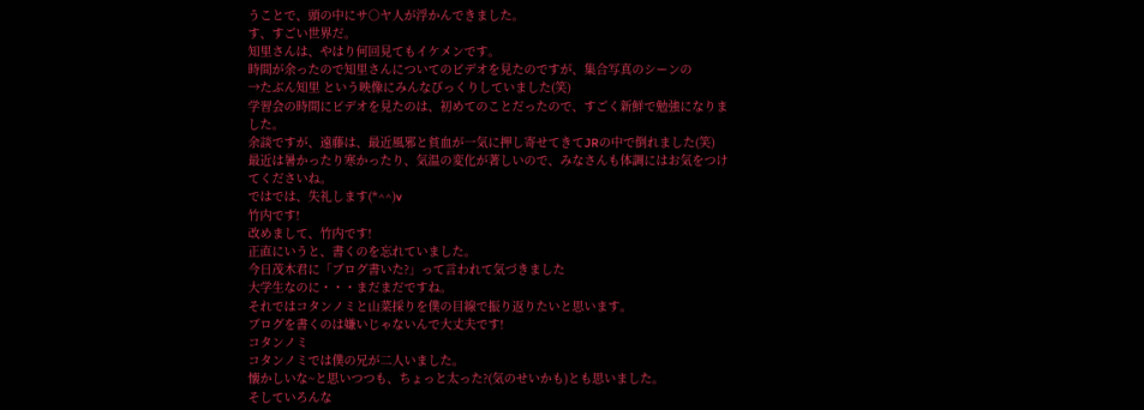うことで、頭の中にサ○ヤ人が浮かんできました。
す、すごい世界だ。
知里さんは、やはり何回見てもイケメンです。
時間が余ったので知里さんについてのビデオを見たのですが、集合写真のシーンの
→たぶん知里 という映像にみんなびっくりしていました(笑)
学習会の時間にビデオを見たのは、初めてのことだったので、すごく新鮮で勉強になりました。
余談ですが、遠藤は、最近風邪と貧血が一気に押し寄せてきてJRの中で倒れました(笑)
最近は暑かったり寒かったり、気温の変化が著しいので、みなさんも体調にはお気をつけてくださいね。
ではでは、失礼します(*^^)v
竹内です!
改めまして、竹内です!
正直にいうと、書くのを忘れていました。
今日茂木君に「ブログ書いた?」って言われて気づきました
大学生なのに・・・まだまだですね。
それではコタンノミと山菜採りを僕の目線で振り返りたいと思います。
ブログを書くのは嫌いじゃないんで大丈夫です!
コタンノミ
コタンノミでは僕の兄が二人いました。
懐かしいな~と思いつつも、ちょっと太った?(気のせいかも)とも思いました。
そしていろんな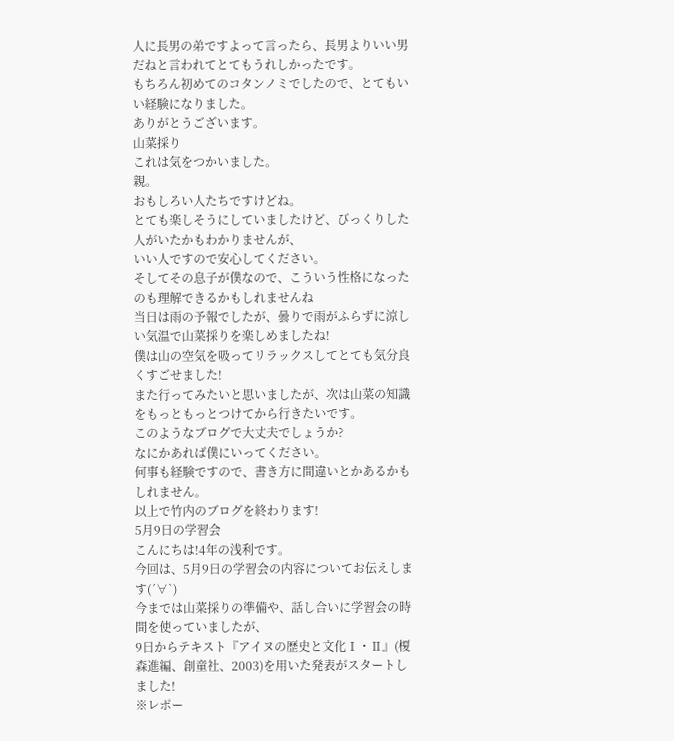人に長男の弟ですよって言ったら、長男よりいい男だねと言われてとてもうれしかったです。
もちろん初めてのコタンノミでしたので、とてもいい経験になりました。
ありがとうございます。
山菜採り
これは気をつかいました。
親。
おもしろい人たちですけどね。
とても楽しそうにしていましたけど、びっくりした人がいたかもわかりませんが、
いい人ですので安心してください。
そしてその息子が僕なので、こういう性格になったのも理解できるかもしれませんね
当日は雨の予報でしたが、曇りで雨がふらずに涼しい気温で山菜採りを楽しめましたね!
僕は山の空気を吸ってリラックスしてとても気分良くすごせました!
また行ってみたいと思いましたが、次は山菜の知識をもっともっとつけてから行きたいです。
このようなブログで大丈夫でしょうか?
なにかあれば僕にいってください。
何事も経験ですので、書き方に間違いとかあるかもしれません。
以上で竹内のブログを終わります!
5月9日の学習会
こんにちは!4年の浅利です。
今回は、5月9日の学習会の内容についてお伝えします(´∀`)
今までは山菜採りの準備や、話し合いに学習会の時間を使っていましたが、
9日からテキスト『アイヌの歴史と文化Ⅰ・Ⅱ』(榎森進編、創童社、2003)を用いた発表がスタートしました!
※レポー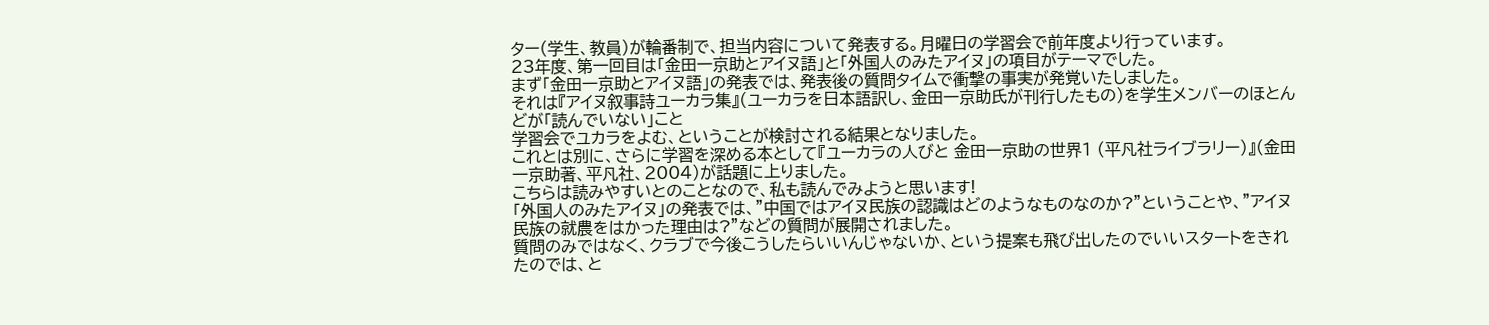ター(学生、教員)が輪番制で、担当内容について発表する。月曜日の学習会で前年度より行っています。
23年度、第一回目は「金田一京助とアイヌ語」と「外国人のみたアイヌ」の項目がテーマでした。
まず「金田一京助とアイヌ語」の発表では、発表後の質問タイムで衝撃の事実が発覚いたしました。
それは『アイヌ叙事詩ユーカラ集』(ユーカラを日本語訳し、金田一京助氏が刊行したもの)を学生メンバーのほとんどが「読んでいない」こと
学習会でユカラをよむ、ということが検討される結果となりました。
これとは別に、さらに学習を深める本として『ユーカラの人びと 金田一京助の世界1 (平凡社ライブラリー)』(金田一京助著、平凡社、2004)が話題に上りました。
こちらは読みやすいとのことなので、私も読んでみようと思います!
「外国人のみたアイヌ」の発表では、”中国ではアイヌ民族の認識はどのようなものなのか?”ということや、”アイヌ民族の就農をはかった理由は?”などの質問が展開されました。
質問のみではなく、クラブで今後こうしたらいいんじゃないか、という提案も飛び出したのでいいスタートをきれたのでは、と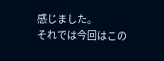感じました。
それでは今回はこの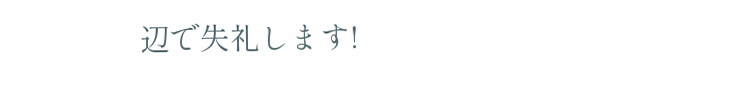辺で失礼します!